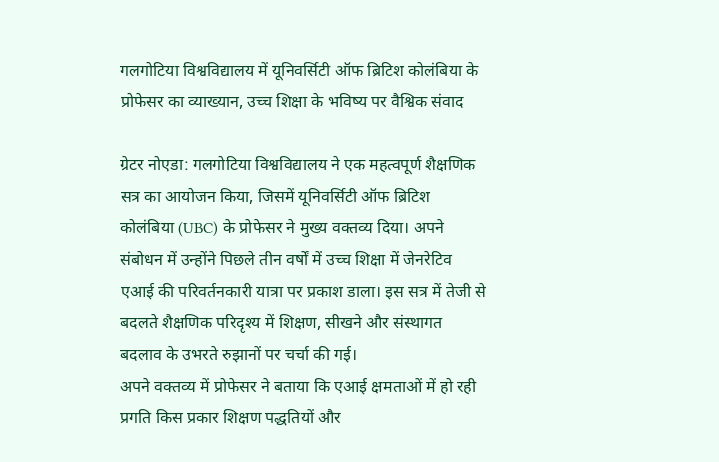गलगोटिया विश्वविद्यालय में यूनिवर्सिटी ऑफ ब्रिटिश कोलंबिया के प्रोफेसर का व्याख्यान, उच्च शिक्षा के भविष्य पर वैश्विक संवाद

ग्रेटर नोएडा: गलगोटिया विश्वविद्यालय ने एक महत्वपूर्ण शैक्षणिक सत्र का आयोजन किया, जिसमें यूनिवर्सिटी ऑफ ब्रिटिश कोलंबिया (UBC) के प्रोफेसर ने मुख्य वक्तव्य दिया। अपने संबोधन में उन्होंने पिछले तीन वर्षों में उच्च शिक्षा में जेनरेटिव एआई की परिवर्तनकारी यात्रा पर प्रकाश डाला। इस सत्र में तेजी से बदलते शैक्षणिक परिदृश्य में शिक्षण, सीखने और संस्थागत बदलाव के उभरते रुझानों पर चर्चा की गई।
अपने वक्तव्य में प्रोफेसर ने बताया कि एआई क्षमताओं में हो रही प्रगति किस प्रकार शिक्षण पद्धतियों और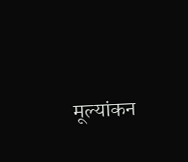मूल्यांकन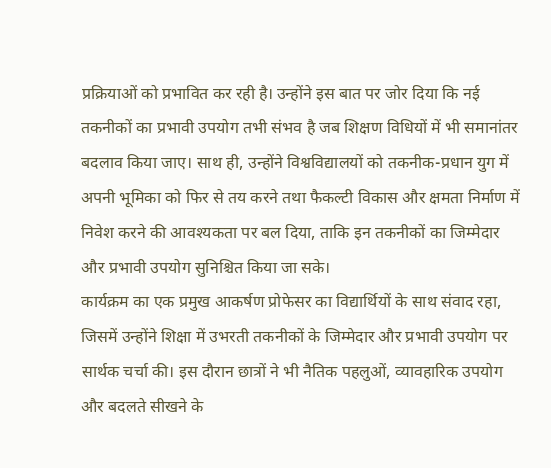प्रक्रियाओं को प्रभावित कर रही है। उन्होंने इस बात पर जोर दिया कि नई तकनीकों का प्रभावी उपयोग तभी संभव है जब शिक्षण विधियों में भी समानांतर बदलाव किया जाए। साथ ही, उन्होंने विश्वविद्यालयों को तकनीक-प्रधान युग में अपनी भूमिका को फिर से तय करने तथा फैकल्टी विकास और क्षमता निर्माण में निवेश करने की आवश्यकता पर बल दिया, ताकि इन तकनीकों का जिम्मेदार और प्रभावी उपयोग सुनिश्चित किया जा सके।
कार्यक्रम का एक प्रमुख आकर्षण प्रोफेसर का विद्यार्थियों के साथ संवाद रहा, जिसमें उन्होंने शिक्षा में उभरती तकनीकों के जिम्मेदार और प्रभावी उपयोग पर सार्थक चर्चा की। इस दौरान छात्रों ने भी नैतिक पहलुओं, व्यावहारिक उपयोग और बदलते सीखने के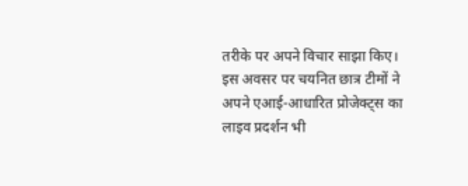तरीके पर अपने विचार साझा किए।
इस अवसर पर चयनित छात्र टीमों ने अपने एआई-आधारित प्रोजेक्ट्स का लाइव प्रदर्शन भी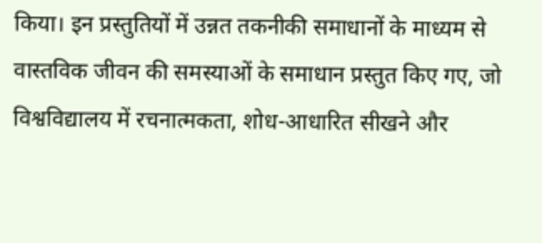किया। इन प्रस्तुतियों में उन्नत तकनीकी समाधानों के माध्यम से वास्तविक जीवन की समस्याओं के समाधान प्रस्तुत किए गए, जो विश्वविद्यालय में रचनात्मकता, शोध-आधारित सीखने और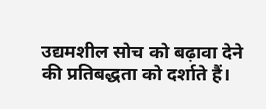उद्यमशील सोच को बढ़ावा देने की प्रतिबद्धता को दर्शाते हैं।